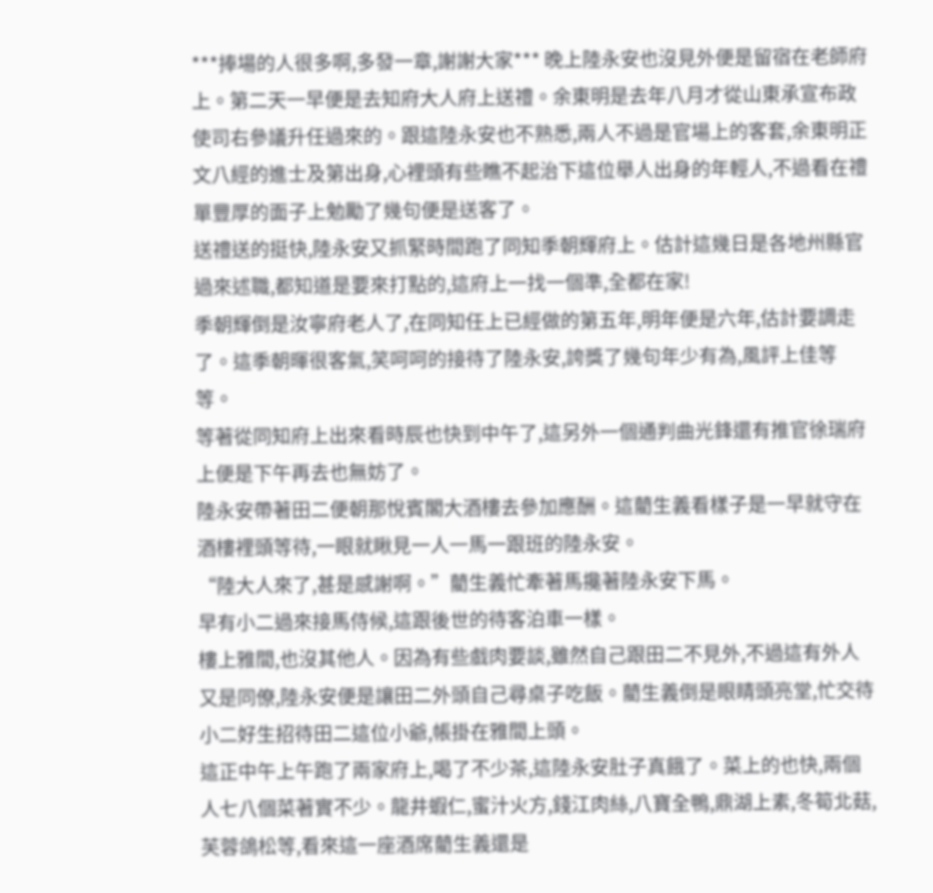***捧場的人很多啊,多發一章,謝謝大家*** 晚上陸永安也沒見外便是留宿在老師府上。第二天一早便是去知府大人府上送禮。余東明是去年八月才從山東承宣布政使司右參議升任過來的。跟這陸永安也不熟悉,兩人不過是官場上的客套,余東明正文八經的進士及第出身,心裡頭有些瞧不起治下這位舉人出身的年輕人,不過看在禮單豐厚的面子上勉勵了幾句便是送客了。
送禮送的挺快,陸永安又抓緊時間跑了同知季朝輝府上。估計這幾日是各地州縣官過來述職,都知道是要來打點的,這府上一找一個準,全都在家!
季朝輝倒是汝寧府老人了,在同知任上已經做的第五年,明年便是六年,估計要調走了。這季朝暉很客氣,笑呵呵的接待了陸永安,誇獎了幾句年少有為,風評上佳等等。
等著從同知府上出來看時辰也快到中午了,這另外一個通判曲光鋒還有推官徐瑞府上便是下午再去也無妨了。
陸永安帶著田二便朝那悅賓閣大酒樓去參加應酬。這藺生義看樣子是一早就守在酒樓裡頭等待,一眼就瞅見一人一馬一跟班的陸永安。
“陸大人來了,甚是感謝啊。”藺生義忙牽著馬攙著陸永安下馬。
早有小二過來接馬侍候,這跟後世的待客泊車一樣。
樓上雅間,也沒其他人。因為有些戲肉要談,雖然自己跟田二不見外,不過這有外人又是同僚,陸永安便是讓田二外頭自己尋桌子吃飯。藺生義倒是眼睛頭亮堂,忙交待小二好生招待田二這位小爺,帳掛在雅間上頭。
這正中午上午跑了兩家府上,喝了不少茶,這陸永安肚子真餓了。菜上的也快,兩個人七八個菜著實不少。龍井蝦仁,蜜汁火方,錢江肉絲,八寶全鴨,鼎湖上素,冬筍北菇,芙蓉鴿松等,看來這一座酒席藺生義還是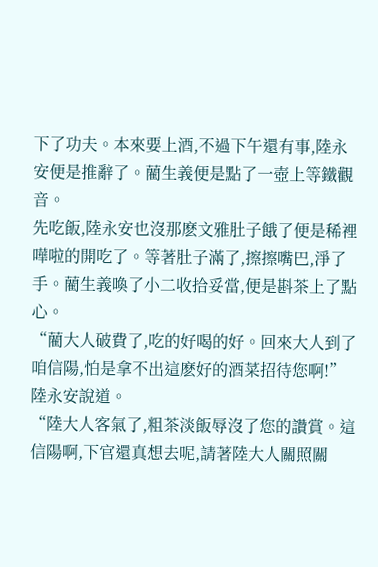下了功夫。本來要上酒,不過下午還有事,陸永安便是推辭了。藺生義便是點了一壺上等鐵觀音。
先吃飯,陸永安也沒那麽文雅肚子餓了便是稀裡嘩啦的開吃了。等著肚子滿了,擦擦嘴巴,淨了手。藺生義喚了小二收拾妥當,便是斟茶上了點心。
“藺大人破費了,吃的好喝的好。回來大人到了咱信陽,怕是拿不出這麽好的酒菜招待您啊!”陸永安說道。
“陸大人客氣了,粗茶淡飯辱沒了您的讚賞。這信陽啊,下官還真想去呢,請著陸大人關照關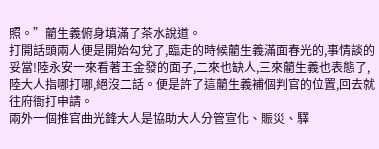照。”藺生義俯身填滿了茶水說道。
打開話頭兩人便是開始勾兌了,臨走的時候藺生義滿面春光的,事情談的妥當!陸永安一來看著王金發的面子,二來也缺人,三來藺生義也表態了,陸大人指哪打哪,絕沒二話。便是許了這藺生義補個判官的位置,回去就往府衙打申請。
兩外一個推官曲光鋒大人是協助大人分管宣化、賑災、驛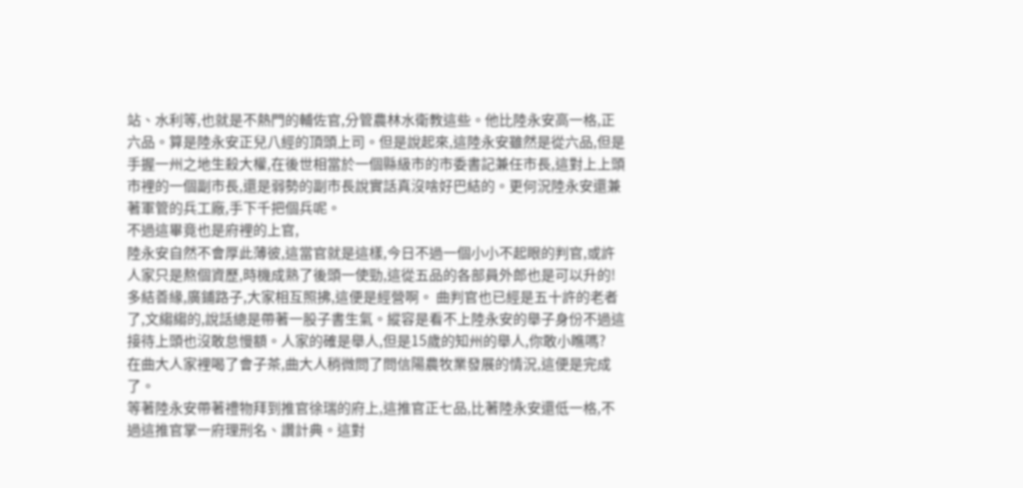站、水利等,也就是不熱門的輔佐官,分管農林水衛教這些。他比陸永安高一格,正六品。算是陸永安正兒八經的頂頭上司。但是說起來,這陸永安雖然是從六品,但是手握一州之地生殺大權,在後世相當於一個縣級市的市委書記兼任市長,這對上上頭市裡的一個副市長,還是弱勢的副市長說實話真沒啥好巴結的。更何況陸永安還兼著軍管的兵工廠,手下千把個兵呢。
不過這畢竟也是府裡的上官,
陸永安自然不會厚此薄彼,這當官就是這樣,今日不過一個小小不起眼的判官,或許人家只是熬個資歷,時機成熟了後頭一使勁,這從五品的各部員外郎也是可以升的!多結善緣,廣鋪路子,大家相互照拂,這便是經營啊。 曲判官也已經是五十許的老者了,文縐縐的,說話總是帶著一股子書生氣。縱容是看不上陸永安的舉子身份不過這接待上頭也沒敢怠慢額。人家的確是舉人,但是15歲的知州的舉人,你敢小瞧嗎?
在曲大人家裡喝了會子茶,曲大人稍微問了問信陽農牧業發展的情況,這便是完成了。
等著陸永安帶著禮物拜到推官徐瑞的府上,這推官正七品,比著陸永安還低一格,不過這推官掌一府理刑名、讚計典。這對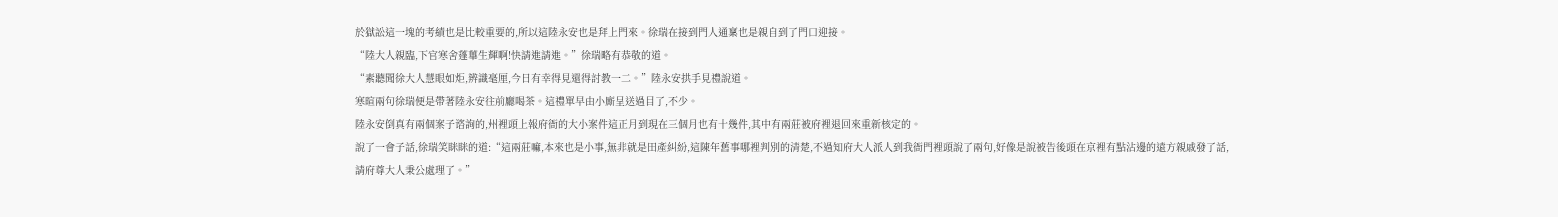於獄訟這一塊的考績也是比較重要的,所以這陸永安也是拜上門來。徐瑞在接到門人通稟也是親自到了門口迎接。
“陸大人親臨,下官寒舍蓬蓽生輝啊!快請進請進。”徐瑞略有恭敬的道。
“素聽聞徐大人慧眼如炬,辨識毫厘,今日有幸得見還得討教一二。”陸永安拱手見禮說道。
寒暄兩句徐瑞便是帶著陸永安往前廳喝茶。這禮單早由小廝呈送過目了,不少。
陸永安倒真有兩個案子谘詢的,州裡頭上報府衙的大小案件這正月到現在三個月也有十幾件,其中有兩莊被府裡退回來重新核定的。
說了一會子話,徐瑞笑眯眯的道:“這兩莊嘛,本來也是小事,無非就是田產糾紛,這陳年舊事哪裡判別的清楚,不過知府大人派人到我衙門裡頭說了兩句,好像是說被告後頭在京裡有點沾邊的遠方親戚發了話,請府尊大人秉公處理了。”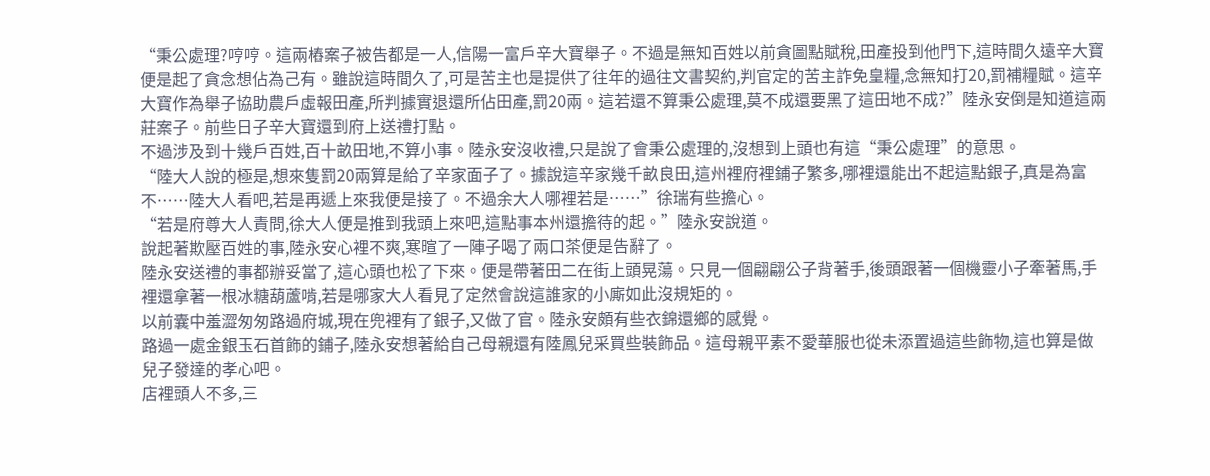“秉公處理?哼哼。這兩樁案子被告都是一人,信陽一富戶辛大寶舉子。不過是無知百姓以前貪圖點賦稅,田產投到他門下,這時間久遠辛大寶便是起了貪念想佔為己有。雖說這時間久了,可是苦主也是提供了往年的過往文書契約,判官定的苦主詐免皇糧,念無知打20,罰補糧賦。這辛大寶作為舉子協助農戶虛報田產,所判據實退還所佔田產,罰20兩。這若還不算秉公處理,莫不成還要黑了這田地不成?”陸永安倒是知道這兩莊案子。前些日子辛大寶還到府上送禮打點。
不過涉及到十幾戶百姓,百十畝田地,不算小事。陸永安沒收禮,只是說了會秉公處理的,沒想到上頭也有這“秉公處理”的意思。
“陸大人說的極是,想來隻罰20兩算是給了辛家面子了。據說這辛家幾千畝良田,這州裡府裡鋪子繁多,哪裡還能出不起這點銀子,真是為富不……陸大人看吧,若是再遞上來我便是接了。不過余大人哪裡若是……”徐瑞有些擔心。
“若是府尊大人責問,徐大人便是推到我頭上來吧,這點事本州還擔待的起。”陸永安說道。
說起著欺壓百姓的事,陸永安心裡不爽,寒暄了一陣子喝了兩口茶便是告辭了。
陸永安送禮的事都辦妥當了,這心頭也松了下來。便是帶著田二在街上頭晃蕩。只見一個翩翩公子背著手,後頭跟著一個機靈小子牽著馬,手裡還拿著一根冰糖葫蘆啃,若是哪家大人看見了定然會說這誰家的小廝如此沒規矩的。
以前囊中羞澀匆匆路過府城,現在兜裡有了銀子,又做了官。陸永安頗有些衣錦還鄉的感覺。
路過一處金銀玉石首飾的鋪子,陸永安想著給自己母親還有陸鳳兒采買些裝飾品。這母親平素不愛華服也從未添置過這些飾物,這也算是做兒子發達的孝心吧。
店裡頭人不多,三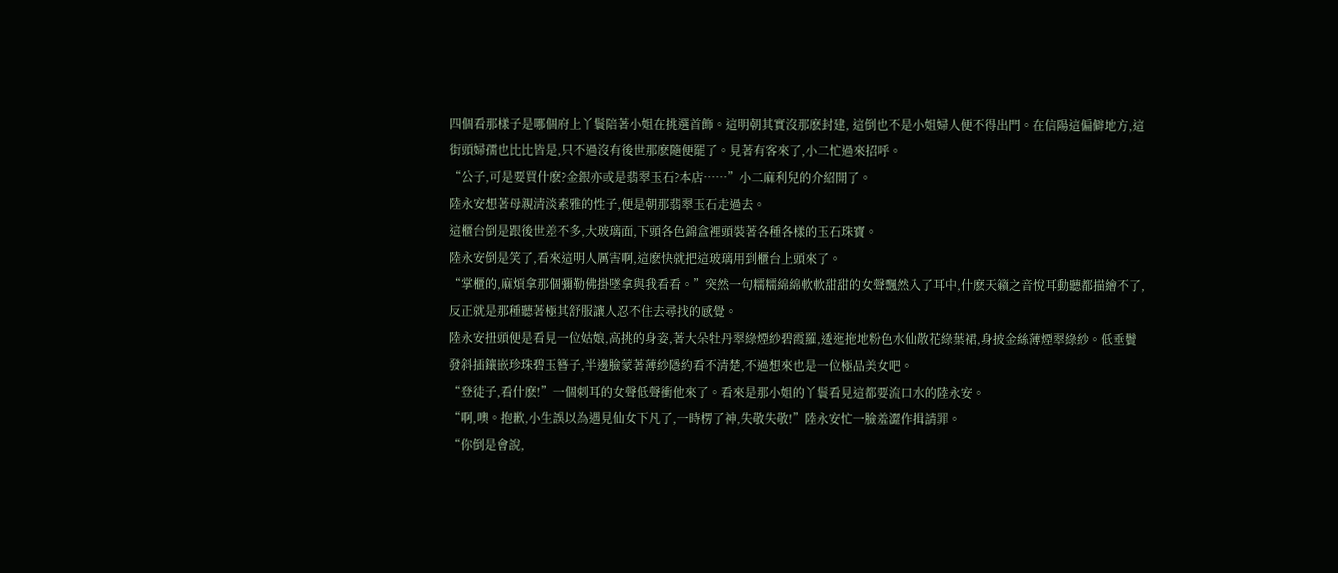四個看那樣子是哪個府上丫鬟陪著小姐在挑選首飾。這明朝其實沒那麽封建, 這倒也不是小姐婦人便不得出門。在信陽這偏僻地方,這街頭婦孺也比比皆是,只不過沒有後世那麽隨便罷了。見著有客來了,小二忙過來招呼。
“公子,可是要買什麽?金銀亦或是翡翠玉石?本店……”小二麻利兒的介紹開了。
陸永安想著母親清淡素雅的性子,便是朝那翡翠玉石走過去。
這櫃台倒是跟後世差不多,大玻璃面,下頭各色錦盒裡頭裝著各種各樣的玉石珠寶。
陸永安倒是笑了,看來這明人厲害啊,這麽快就把這玻璃用到櫃台上頭來了。
“掌櫃的,麻煩拿那個彌勒佛掛墜拿與我看看。”突然一句糯糯綿綿軟軟甜甜的女聲飄然入了耳中,什麽天籟之音悅耳動聽都描繪不了,反正就是那種聽著極其舒服讓人忍不住去尋找的感覺。
陸永安扭頭便是看見一位姑娘,高挑的身姿,著大朵牡丹翠綠煙紗碧霞羅,逶迤拖地粉色水仙散花綠葉裙,身披金絲薄煙翠綠紗。低垂鬢發斜插鑲嵌珍珠碧玉簪子,半邊臉蒙著薄紗隱約看不清楚,不過想來也是一位極品美女吧。
“登徒子,看什麽!”一個刺耳的女聲低聲衝他來了。看來是那小姐的丫鬟看見這都要流口水的陸永安。
“啊,噢。抱歉,小生誤以為遇見仙女下凡了,一時楞了神,失敬失敬!”陸永安忙一臉羞澀作揖請罪。
“你倒是會說,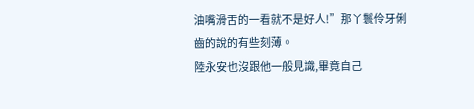油嘴滑舌的一看就不是好人!”那丫鬟伶牙俐齒的說的有些刻薄。
陸永安也沒跟他一般見識,畢竟自己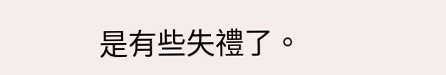是有些失禮了。